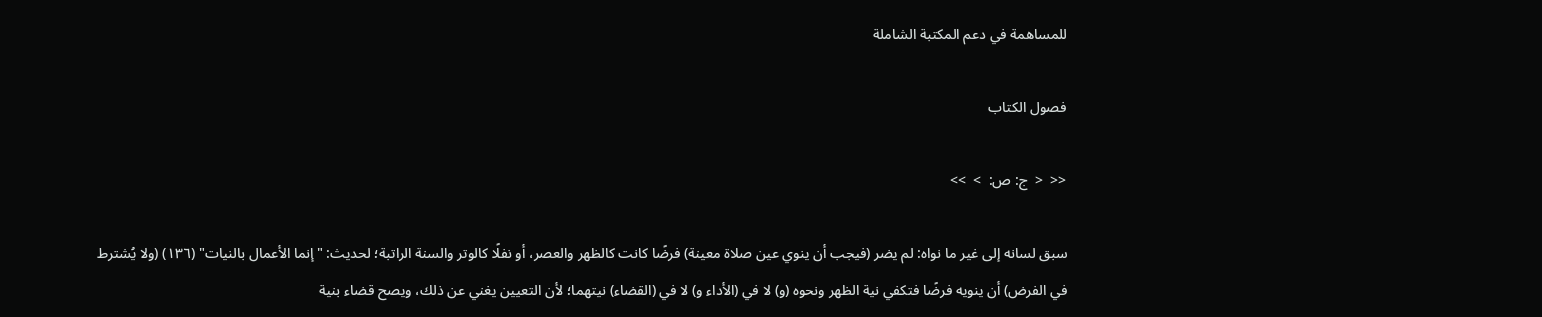للمساهمة في دعم المكتبة الشاملة

فصول الكتاب

<<  <  ج: ص:  >  >>

سبق لسانه إلى غير ما نواه: لم يضر (فيجب أن ينوي عين صلاة معينة) فرضًا كانت كالظهر والعصر، أو نفلًا كالوتر والسنة الراتبة؛ لحديث: "إنما الأعمال بالنيات" (١٣٦) (ولا يُشترط في الفرض) أن ينويه فرضًا فتكفي نية الظهر ونحوه (و) لا في (الأداء و) لا في (القضاء) نيتهما؛ لأن التعيين يغني عن ذلك، ويصح قضاء بنية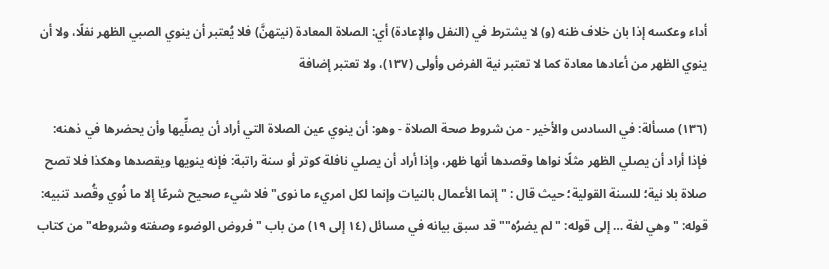أداء وعكسه إذا بان خلاف ظنه (و) لا يشترط في (النفل والإعادة) أي: الصلاة المعادة (نيتهنَّ) فلا يُعتبر أن ينوي الصبي الظهر نفلًا، ولا أن ينوي الظهر من أعادها معادة كما لا تعتبر نية الفرض وأولى (١٣٧)، ولا تعتبر إضافة

(١٣٦) مسألة: في السادس والأخير - من شروط صحة الصلاة - وهو: أن ينوي عين الصلاة التي أراد أن يصلِّيها وأن يحضرها في ذهنه: فإذا أراد أن يصلي الظهر مثلًا نواها وقصدها أنها ظهر، وإذا أراد أن يصلي نافلة كوتر أو سنة راتبة: فإنه ينويها ويقصدها وهكذا فلا تصح صلاة بلا نية؛ للسنة القولية؛ حيث قال : "إنما الأعمال بالنيات وإنما لكل امريء ما نوى" فلا شيء صحيح شرعًا إلا ما نُوي وقُصد تنبيه: قوله: "وهي لغة … إلى قوله: "لم يضرُه"" قد سبق بيانه في مسائل (١٤ إلى ١٩) من باب "فروض الوضوء وصفته وشروطه" من كتاب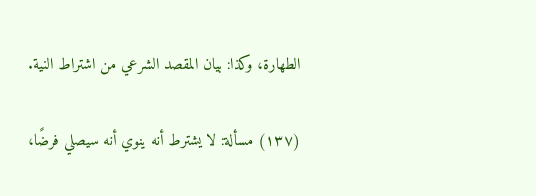الطهارة، وكذا: بيان المقصد الشرعي من اشتراط النية.

(١٣٧) مسألة: لا يشترط أنه ينوي أنه سيصلي فرضًا،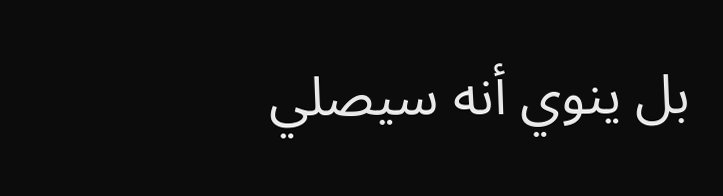بل ينوي أنه سيصلي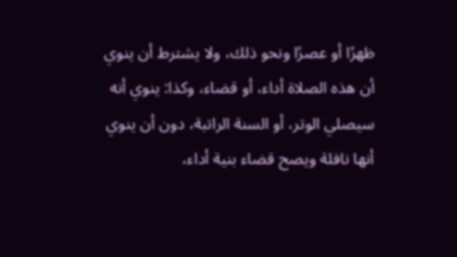ظهرًا أو عصرًا ونحو ذلك، ولا يشترط أن ينوي أن هذه الصلاة أداء، أو قضاء، وكذا: ينوي أنه سيصلي الوتر، أو السنة الراتبة، دون أن ينوي أنها نافلة ويصح قضاء بنية أداء،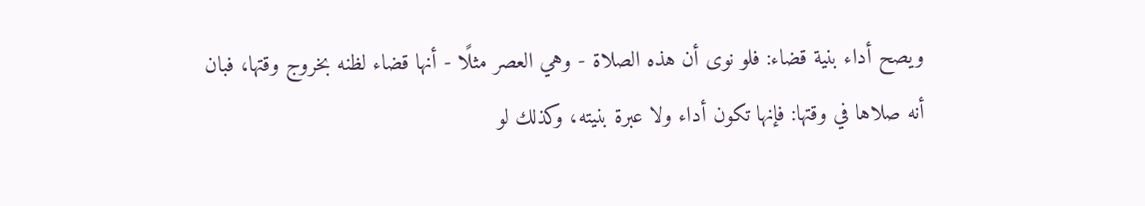ويصح أداء بنية قضاء: فلو نوى أن هذه الصلاة - وهي العصر مثلًا - أنها قضاء لظنه بخروج وقتها، فبان أنه صلاها في وقتها: فإنها تكون أداء ولا عبرة بنيته، وكذلك لو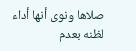صلاها ونوى أنها أداء لظنه بعدم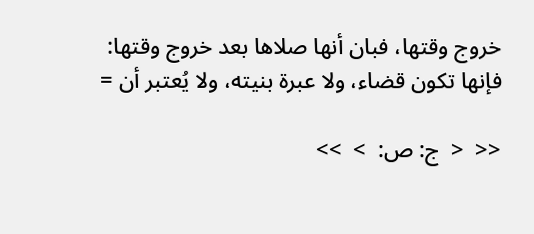خروج وقتها، فبان أنها صلاها بعد خروج وقتها: فإنها تكون قضاء، ولا عبرة بنيته، ولا يُعتبر أن =

<<  <  ج: ص:  >  >>